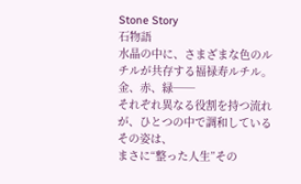Stone Story
石物語
水晶の中に、さまざまな色のルチルが共存する福禄寿ルチル。
金、赤、緑──
それぞれ異なる役割を持つ流れが、ひとつの中で調和しているその姿は、
まさに“整った人生”その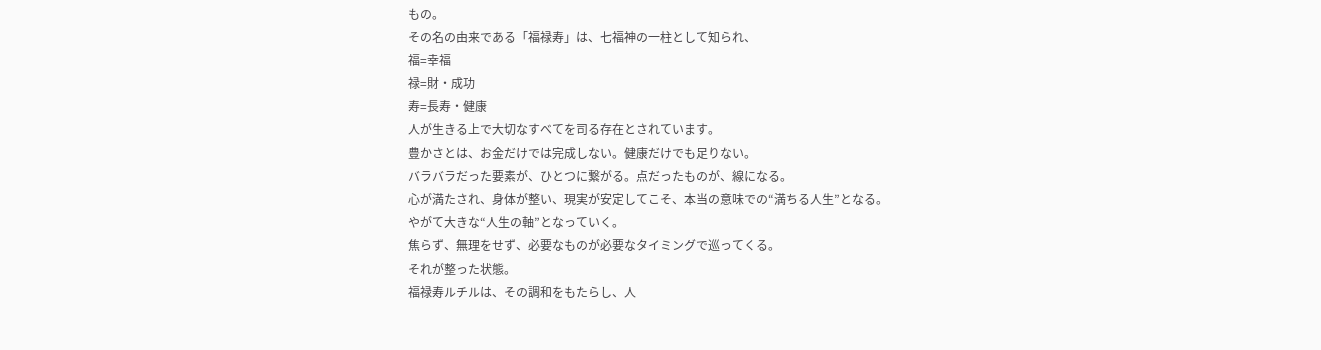もの。
その名の由来である「福禄寿」は、七福神の一柱として知られ、
福=幸福
禄=財・成功
寿=長寿・健康
人が生きる上で大切なすべてを司る存在とされています。
豊かさとは、お金だけでは完成しない。健康だけでも足りない。
バラバラだった要素が、ひとつに繋がる。点だったものが、線になる。
心が満たされ、身体が整い、現実が安定してこそ、本当の意味での“満ちる人生”となる。
やがて大きな“人生の軸”となっていく。
焦らず、無理をせず、必要なものが必要なタイミングで巡ってくる。
それが整った状態。
福禄寿ルチルは、その調和をもたらし、人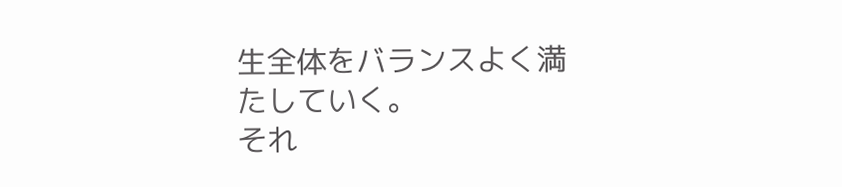生全体をバランスよく満たしていく。
それ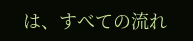は、すべての流れ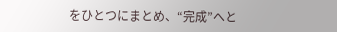をひとつにまとめ、“完成”へと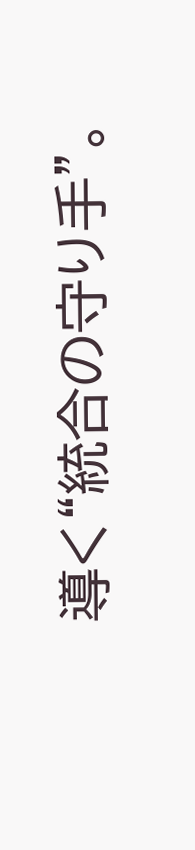導く“統合の守り手”。